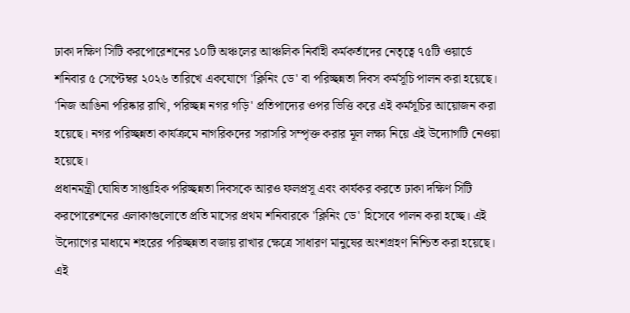ঢাকা দক্ষিণ সিটি করপোরেশনের ১০টি অঞ্চলের আঞ্চলিক নির্বাহী কর্মকর্তাদের নেতৃত্বে ৭৫টি ওয়ার্ডে শনিবার ৫ সেপ্টেম্বর ২০২৬ তারিখে একযোগে 'ক্লিনিং ডে' বা পরিচ্ছন্নতা দিবস কর্মসূচি পালন করা হয়েছে। 'নিজ আঙিনা পরিষ্কার রাখি, পরিচ্ছন্ন নগর গড়ি' প্রতিপাদ্যের ওপর ভিত্তি করে এই কর্মসূচির আয়োজন করা হয়েছে। নগর পরিচ্ছন্নতা কার্যক্রমে নাগরিকদের সরাসরি সম্পৃক্ত করার মূল লক্ষ্য নিয়ে এই উদ্যোগটি নেওয়া হয়েছে।
প্রধানমন্ত্রী ঘোষিত সাপ্তাহিক পরিচ্ছন্নতা দিবসকে আরও ফলপ্রসূ এবং কার্যকর করতে ঢাকা দক্ষিণ সিটি করপোরেশনের এলাকাগুলোতে প্রতি মাসের প্রথম শনিবারকে 'ক্লিনিং ডে' হিসেবে পালন করা হচ্ছে। এই উদ্যোগের মাধ্যমে শহরের পরিচ্ছন্নতা বজায় রাখার ক্ষেত্রে সাধারণ মানুষের অংশগ্রহণ নিশ্চিত করা হয়েছে।
এই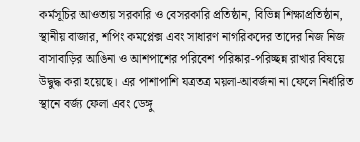কর্মসূচির আওতায় সরকারি ও বেসরকারি প্রতিষ্ঠান, বিভিন্ন শিক্ষাপ্রতিষ্ঠান, স্থানীয় বাজার, শপিং কমপ্লেক্স এবং সাধারণ নাগরিকদের তাদের নিজ নিজ বাসাবাড়ির আঙিনা ও আশপাশের পরিবেশ পরিষ্কার-পরিচ্ছন্ন রাখার বিষয়ে উদ্বুদ্ধ করা হয়েছে। এর পাশাপাশি যত্রতত্র ময়লা-আবর্জনা না ফেলে নির্ধারিত স্থানে বর্জ্য ফেলা এবং ডেঙ্গু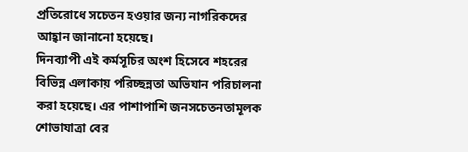প্রতিরোধে সচেতন হওয়ার জন্য নাগরিকদের আহ্বান জানানো হয়েছে।
দিনব্যাপী এই কর্মসূচির অংশ হিসেবে শহরের বিভিন্ন এলাকায় পরিচ্ছন্নতা অভিযান পরিচালনা করা হয়েছে। এর পাশাপাশি জনসচেতনতামূলক শোভাযাত্রা বের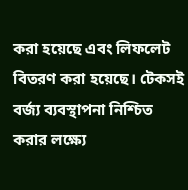করা হয়েছে এবং লিফলেট বিতরণ করা হয়েছে। টেকসই বর্জ্য ব্যবস্থাপনা নিশ্চিত করার লক্ষ্যে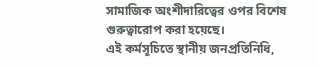সামাজিক অংশীদারিত্বের ওপর বিশেষ গুরুত্বারোপ করা হয়েছে।
এই কর্মসূচিতে স্থানীয় জনপ্রতিনিধি,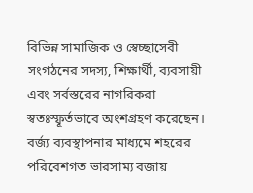বিভিন্ন সামাজিক ও স্বেচ্ছাসেবী সংগঠনের সদস্য, শিক্ষার্থী, ব্যবসায়ী এবং সর্বস্তরের নাগরিকরা স্বতঃস্ফূর্তভাবে অংশগ্রহণ করেছেন। বর্জ্য ব্যবস্থাপনার মাধ্যমে শহরের পরিবেশগত ভারসাম্য বজায়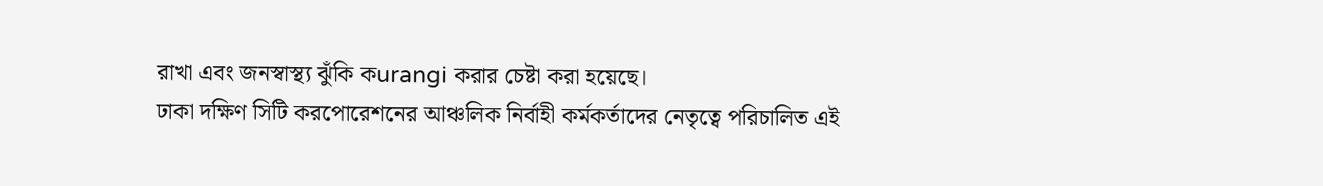রাখা এবং জনস্বাস্থ্য ঝুঁকি কurangi করার চেষ্টা করা হয়েছে।
ঢাকা দক্ষিণ সিটি করপোরেশনের আঞ্চলিক নির্বাহী কর্মকর্তাদের নেতৃত্বে পরিচালিত এই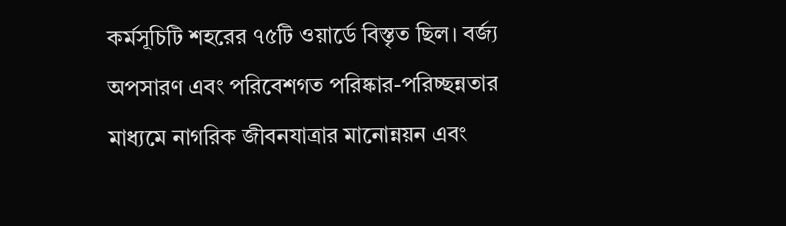কর্মসূচিটি শহরের ৭৫টি ওয়ার্ডে বিস্তৃত ছিল। বর্জ্য অপসারণ এবং পরিবেশগত পরিষ্কার-পরিচ্ছন্নতার মাধ্যমে নাগরিক জীবনযাত্রার মানোন্নয়ন এবং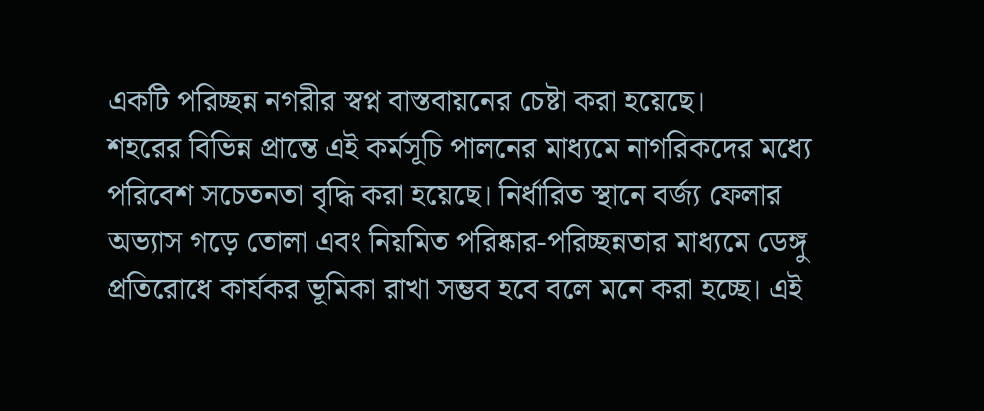একটি পরিচ্ছন্ন নগরীর স্বপ্ন বাস্তবায়নের চেষ্টা করা হয়েছে।
শহরের বিভিন্ন প্রান্তে এই কর্মসূচি পালনের মাধ্যমে নাগরিকদের মধ্যে পরিবেশ সচেতনতা বৃদ্ধি করা হয়েছে। নির্ধারিত স্থানে বর্জ্য ফেলার অভ্যাস গড়ে তোলা এবং নিয়মিত পরিষ্কার-পরিচ্ছন্নতার মাধ্যমে ডেঙ্গু প্রতিরোধে কার্যকর ভূমিকা রাখা সম্ভব হবে বলে মনে করা হচ্ছে। এই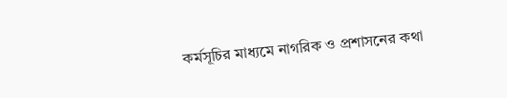কর্মসূচির মাধ্যমে নাগরিক ও প্রশাসনের কথা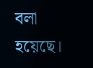বলা হয়েছে।